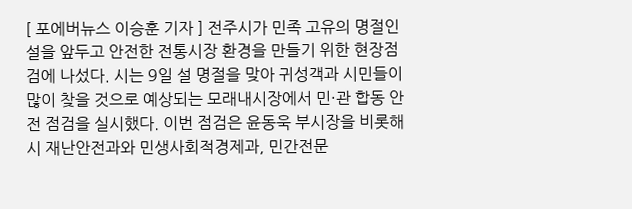[ 포에버뉴스 이승훈 기자 ] 전주시가 민족 고유의 명절인 설을 앞두고 안전한 전통시장 환경을 만들기 위한 현장점검에 나섰다. 시는 9일 설 명절을 맞아 귀성객과 시민들이 많이 찾을 것으로 예상되는 모래내시장에서 민·관 합동 안전 점검을 실시했다. 이번 점검은 윤동욱 부시장을 비롯해 시 재난안전과와 민생사회적경제과, 민간전문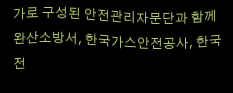가로 구성된 안전관리자문단과 함께 완산소방서, 한국가스안전공사, 한국전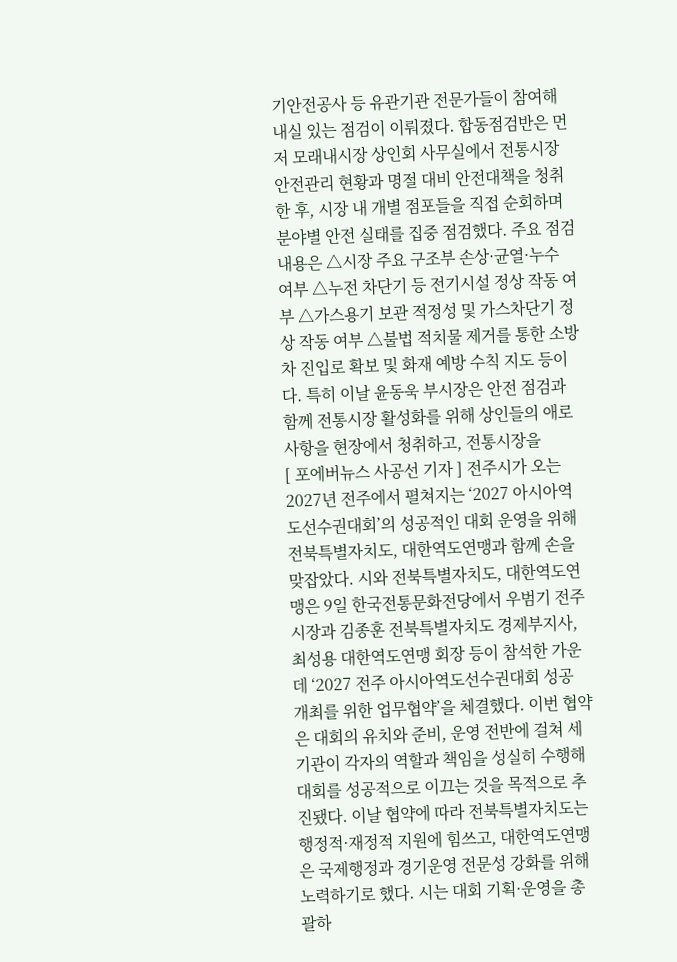기안전공사 등 유관기관 전문가들이 참여해 내실 있는 점검이 이뤄졌다. 합동점검반은 먼저 모래내시장 상인회 사무실에서 전통시장 안전관리 현황과 명절 대비 안전대책을 청취한 후, 시장 내 개별 점포들을 직접 순회하며 분야별 안전 실태를 집중 점검했다. 주요 점검 내용은 △시장 주요 구조부 손상·균열·누수 여부 △누전 차단기 등 전기시설 정상 작동 여부 △가스용기 보관 적정성 및 가스차단기 정상 작동 여부 △불법 적치물 제거를 통한 소방차 진입로 확보 및 화재 예방 수칙 지도 등이다. 특히 이날 윤동욱 부시장은 안전 점검과 함께 전통시장 활성화를 위해 상인들의 애로사항을 현장에서 청취하고, 전통시장을
[ 포에버뉴스 사공선 기자 ] 전주시가 오는 2027년 전주에서 펼쳐지는 ‘2027 아시아역도선수권대회’의 성공적인 대회 운영을 위해 전북특별자치도, 대한역도연맹과 함께 손을 맞잡았다. 시와 전북특별자치도, 대한역도연맹은 9일 한국전통문화전당에서 우범기 전주시장과 김종훈 전북특별자치도 경제부지사, 최성용 대한역도연맹 회장 등이 참석한 가운데 ‘2027 전주 아시아역도선수권대회 성공 개최를 위한 업무협약’을 체결했다. 이번 협약은 대회의 유치와 준비, 운영 전반에 걸쳐 세 기관이 각자의 역할과 책임을 성실히 수행해 대회를 성공적으로 이끄는 것을 목적으로 추진됐다. 이날 협약에 따라 전북특별자치도는 행정적·재정적 지원에 힘쓰고, 대한역도연맹은 국제행정과 경기운영 전문성 강화를 위해 노력하기로 했다. 시는 대회 기획·운영을 총괄하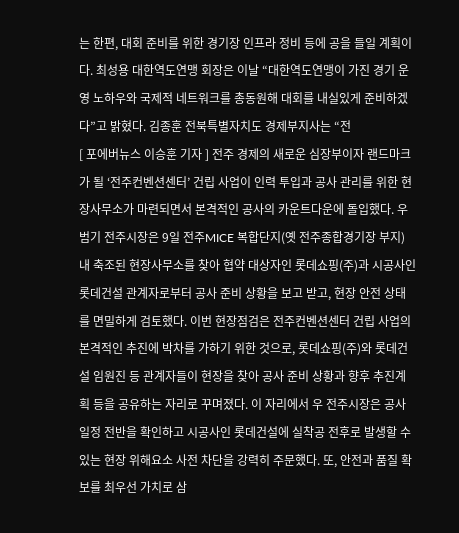는 한편, 대회 준비를 위한 경기장 인프라 정비 등에 공을 들일 계획이다. 최성용 대한역도연맹 회장은 이날 “대한역도연맹이 가진 경기 운영 노하우와 국제적 네트워크를 총동원해 대회를 내실있게 준비하겠다”고 밝혔다. 김종훈 전북특별자치도 경제부지사는 “전
[ 포에버뉴스 이승훈 기자 ] 전주 경제의 새로운 심장부이자 랜드마크가 될 ‘전주컨벤션센터’ 건립 사업이 인력 투입과 공사 관리를 위한 현장사무소가 마련되면서 본격적인 공사의 카운트다운에 돌입했다. 우범기 전주시장은 9일 전주MICE 복합단지(옛 전주종합경기장 부지) 내 축조된 현장사무소를 찾아 협약 대상자인 롯데쇼핑(주)과 시공사인 롯데건설 관계자로부터 공사 준비 상황을 보고 받고, 현장 안전 상태를 면밀하게 검토했다. 이번 현장점검은 전주컨벤션센터 건립 사업의 본격적인 추진에 박차를 가하기 위한 것으로, 롯데쇼핑(주)와 롯데건설 임원진 등 관계자들이 현장을 찾아 공사 준비 상황과 향후 추진계획 등을 공유하는 자리로 꾸며졌다. 이 자리에서 우 전주시장은 공사 일정 전반을 확인하고 시공사인 롯데건설에 실착공 전후로 발생할 수 있는 현장 위해요소 사전 차단을 강력히 주문했다. 또, 안전과 품질 확보를 최우선 가치로 삼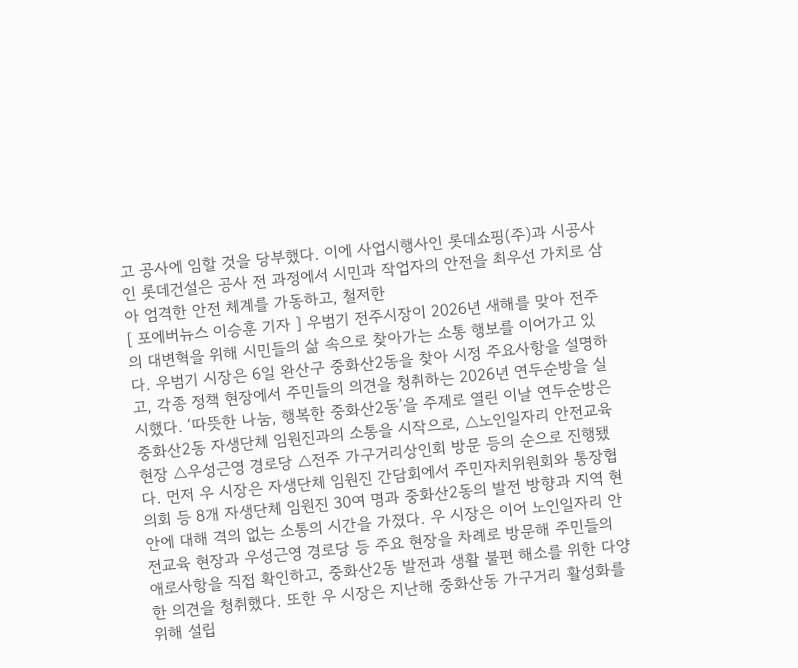고 공사에 임할 것을 당부했다. 이에 사업시행사인 롯데쇼핑(주)과 시공사인 롯데건설은 공사 전 과정에서 시민과 작업자의 안전을 최우선 가치로 삼아 엄격한 안전 체계를 가동하고, 철저한
[ 포에버뉴스 이승훈 기자 ] 우범기 전주시장이 2026년 새해를 맞아 전주의 대변혁을 위해 시민들의 삶 속으로 찾아가는 소통 행보를 이어가고 있다. 우범기 시장은 6일 완산구 중화산2동을 찾아 시정 주요사항을 설명하고, 각종 정책 현장에서 주민들의 의견을 청취하는 2026년 연두순방을 실시했다. ‘따뜻한 나눔, 행복한 중화산2동’을 주제로 열린 이날 연두순방은 중화산2동 자생단체 임원진과의 소통을 시작으로, △노인일자리 안전교육 현장 △우성근영 경로당 △전주 가구거리상인회 방문 등의 순으로 진행됐다. 먼저 우 시장은 자생단체 임원진 간담회에서 주민자치위원회와 통장협의회 등 8개 자생단체 임원진 30여 명과 중화산2동의 발전 방향과 지역 현안에 대해 격의 없는 소통의 시간을 가졌다. 우 시장은 이어 노인일자리 안전교육 현장과 우성근영 경로당 등 주요 현장을 차례로 방문해 주민들의 애로사항을 직접 확인하고, 중화산2동 발전과 생활 불편 해소를 위한 다양한 의견을 청취했다. 또한 우 시장은 지난해 중화산동 가구거리 활성화를 위해 설립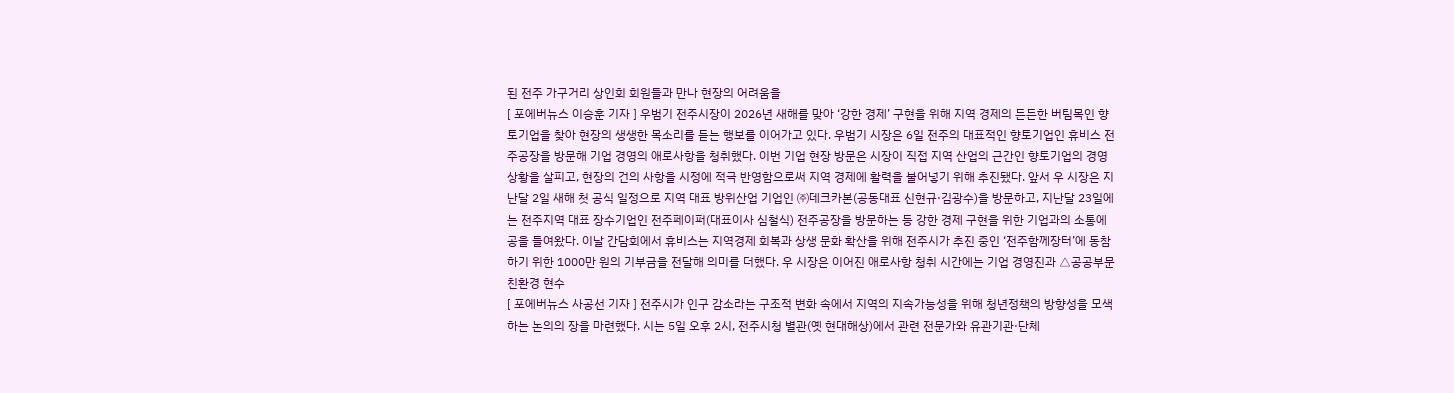된 전주 가구거리 상인회 회원들과 만나 현장의 어려움을
[ 포에버뉴스 이승훈 기자 ] 우범기 전주시장이 2026년 새해를 맞아 ‘강한 경제’ 구현을 위해 지역 경제의 든든한 버팀목인 향토기업을 찾아 현장의 생생한 목소리를 듣는 행보를 이어가고 있다. 우범기 시장은 6일 전주의 대표적인 향토기업인 휴비스 전주공장을 방문해 기업 경영의 애로사항을 청취했다. 이번 기업 현장 방문은 시장이 직접 지역 산업의 근간인 향토기업의 경영 상황을 살피고, 현장의 건의 사항을 시정에 적극 반영함으로써 지역 경제에 활력을 불어넣기 위해 추진됐다. 앞서 우 시장은 지난달 2일 새해 첫 공식 일정으로 지역 대표 방위산업 기업인 ㈜데크카본(공동대표 신현규·김광수)을 방문하고, 지난달 23일에는 전주지역 대표 장수기업인 전주페이퍼(대표이사 심철식) 전주공장을 방문하는 등 강한 경제 구현을 위한 기업과의 소통에 공을 들여왔다. 이날 간담회에서 휴비스는 지역경제 회복과 상생 문화 확산을 위해 전주시가 추진 중인 ‘전주함께장터’에 동참하기 위한 1000만 원의 기부금을 전달해 의미를 더했다. 우 시장은 이어진 애로사항 청취 시간에는 기업 경영진과 △공공부문 친환경 현수
[ 포에버뉴스 사공선 기자 ] 전주시가 인구 감소라는 구조적 변화 속에서 지역의 지속가능성을 위해 청년정책의 방향성을 모색하는 논의의 장을 마련했다. 시는 5일 오후 2시, 전주시청 별관(옛 현대해상)에서 관련 전문가와 유관기관·단체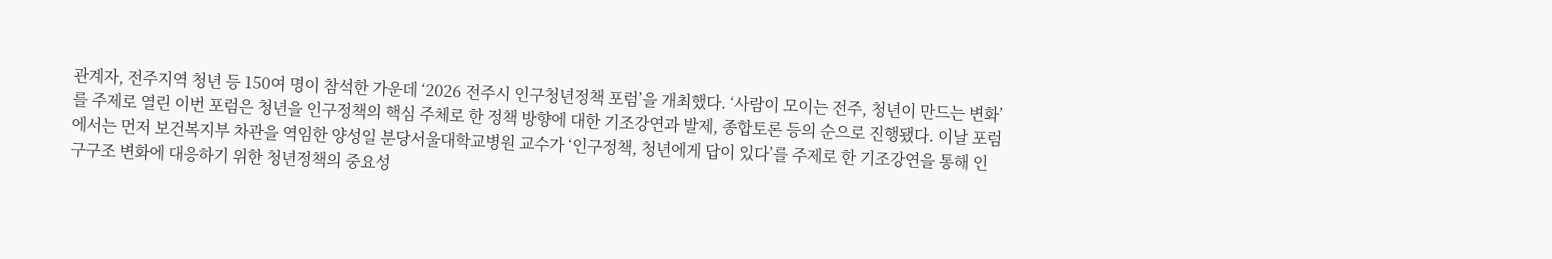관계자, 전주지역 청년 등 150여 명이 참석한 가운데 ‘2026 전주시 인구청년정책 포럼’을 개최했다. ‘사람이 모이는 전주, 청년이 만드는 변화’를 주제로 열린 이번 포럼은 청년을 인구정책의 핵심 주체로 한 정책 방향에 대한 기조강연과 발제, 종합토론 등의 순으로 진행됐다. 이날 포럼에서는 먼저 보건복지부 차관을 역임한 양성일 분당서울대학교병원 교수가 ‘인구정책, 청년에게 답이 있다’를 주제로 한 기조강연을 통해 인구구조 변화에 대응하기 위한 청년정책의 중요성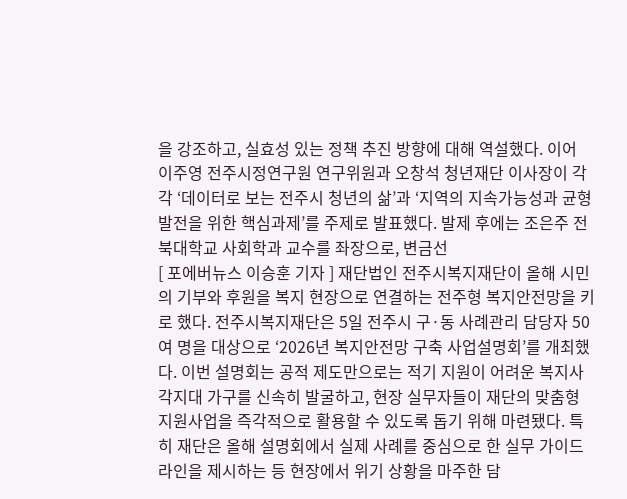을 강조하고, 실효성 있는 정책 추진 방향에 대해 역설했다. 이어 이주영 전주시정연구원 연구위원과 오창석 청년재단 이사장이 각각 ‘데이터로 보는 전주시 청년의 삶’과 ‘지역의 지속가능성과 균형발전을 위한 핵심과제’를 주제로 발표했다. 발제 후에는 조은주 전북대학교 사회학과 교수를 좌장으로, 변금선
[ 포에버뉴스 이승훈 기자 ] 재단법인 전주시복지재단이 올해 시민의 기부와 후원을 복지 현장으로 연결하는 전주형 복지안전망을 키로 했다. 전주시복지재단은 5일 전주시 구·동 사례관리 담당자 50여 명을 대상으로 ‘2026년 복지안전망 구축 사업설명회’를 개최했다. 이번 설명회는 공적 제도만으로는 적기 지원이 어려운 복지사각지대 가구를 신속히 발굴하고, 현장 실무자들이 재단의 맞춤형 지원사업을 즉각적으로 활용할 수 있도록 돕기 위해 마련됐다. 특히 재단은 올해 설명회에서 실제 사례를 중심으로 한 실무 가이드라인을 제시하는 등 현장에서 위기 상황을 마주한 담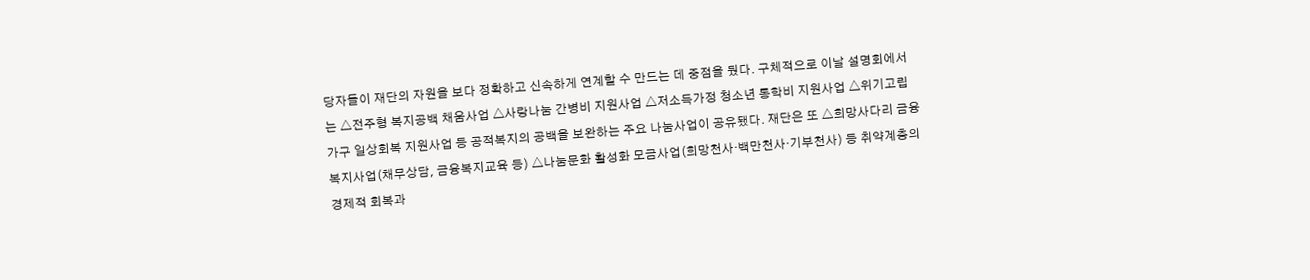당자들이 재단의 자원을 보다 정확하고 신속하게 연계할 수 만드는 데 중점을 뒀다. 구체적으로 이날 설명회에서는 △전주형 복지공백 채움사업 △사랑나눔 간병비 지원사업 △저소득가정 청소년 통학비 지원사업 △위기고립가구 일상회복 지원사업 등 공적복지의 공백을 보완하는 주요 나눔사업이 공유됐다. 재단은 또 △희망사다리 금융복지사업(채무상담, 금융복지교육 등) △나눔문화 활성화 모금사업(희망천사·백만천사·기부천사) 등 취약계층의 경제적 회복과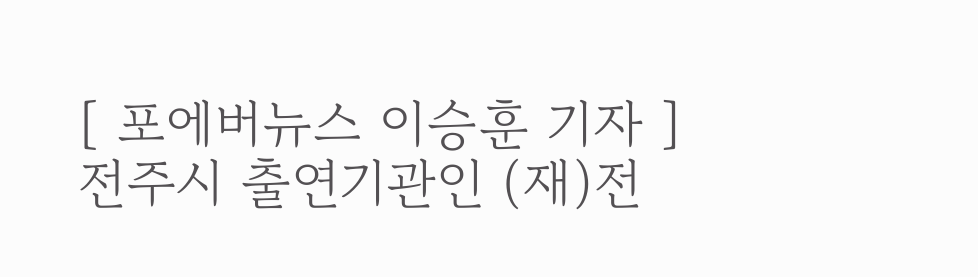[ 포에버뉴스 이승훈 기자 ] 전주시 출연기관인 (재)전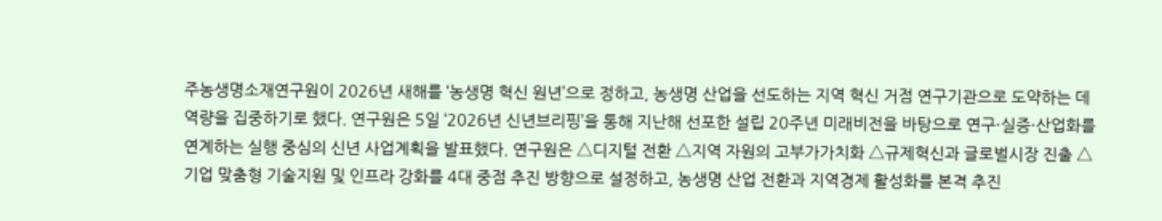주농생명소재연구원이 2026년 새해를 ‘농생명 혁신 원년’으로 정하고, 농생명 산업을 선도하는 지역 혁신 거점 연구기관으로 도약하는 데 역량을 집중하기로 했다. 연구원은 5일 ‘2026년 신년브리핑’을 통해 지난해 선포한 설립 20주년 미래비전을 바탕으로 연구·실증·산업화를 연계하는 실행 중심의 신년 사업계획을 발표했다. 연구원은 △디지털 전환 △지역 자원의 고부가가치화 △규제혁신과 글로벌시장 진출 △기업 맞춤형 기술지원 및 인프라 강화를 4대 중점 추진 방향으로 설정하고, 농생명 산업 전환과 지역경제 활성화를 본격 추진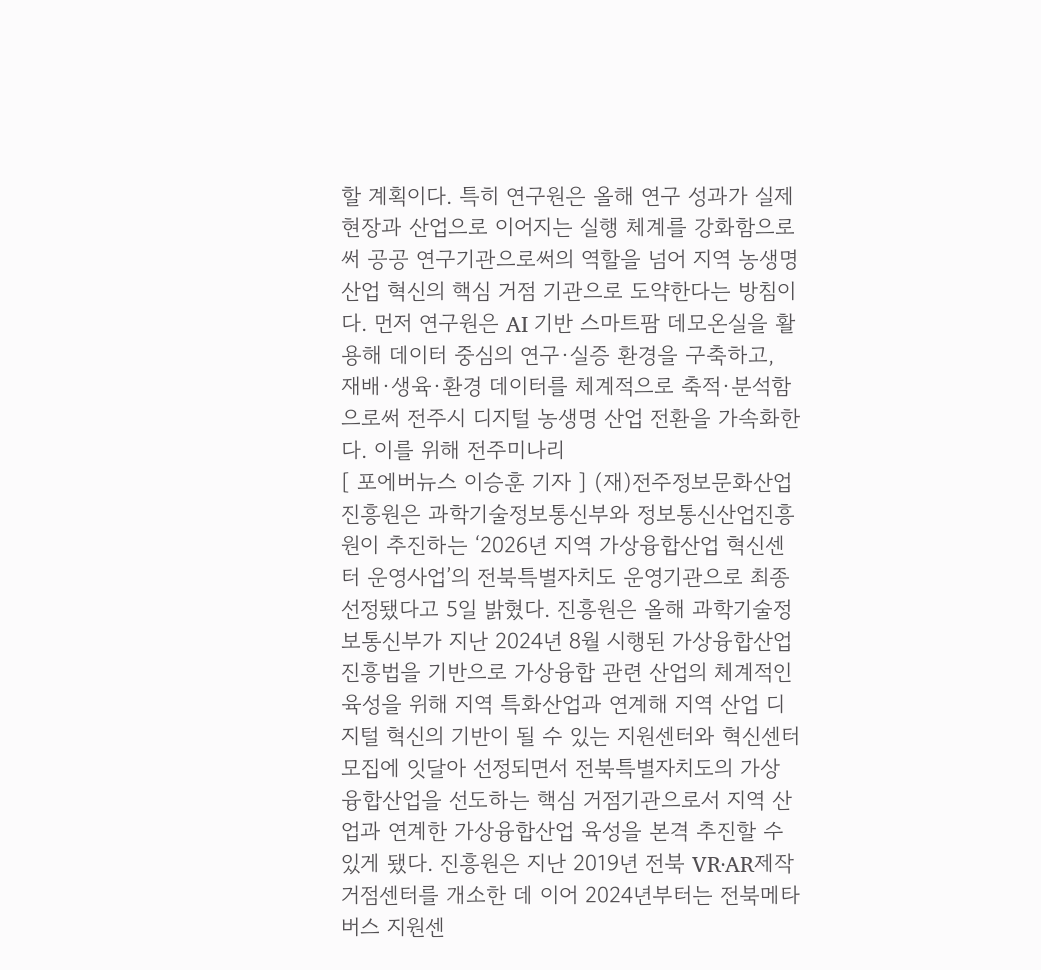할 계획이다. 특히 연구원은 올해 연구 성과가 실제 현장과 산업으로 이어지는 실행 체계를 강화함으로써 공공 연구기관으로써의 역할을 넘어 지역 농생명 산업 혁신의 핵심 거점 기관으로 도약한다는 방침이다. 먼저 연구원은 AI 기반 스마트팜 데모온실을 활용해 데이터 중심의 연구·실증 환경을 구축하고, 재배·생육·환경 데이터를 체계적으로 축적·분석함으로써 전주시 디지털 농생명 산업 전환을 가속화한다. 이를 위해 전주미나리
[ 포에버뉴스 이승훈 기자 ] (재)전주정보문화산업진흥원은 과학기술정보통신부와 정보통신산업진흥원이 추진하는 ‘2026년 지역 가상융합산업 혁신센터 운영사업’의 전북특별자치도 운영기관으로 최종 선정됐다고 5일 밝혔다. 진흥원은 올해 과학기술정보통신부가 지난 2024년 8월 시행된 가상융합산업 진흥법을 기반으로 가상융합 관련 산업의 체계적인 육성을 위해 지역 특화산업과 연계해 지역 산업 디지털 혁신의 기반이 될 수 있는 지원센터와 혁신센터 모집에 잇달아 선정되면서 전북특별자치도의 가상융합산업을 선도하는 핵심 거점기관으로서 지역 산업과 연계한 가상융합산업 육성을 본격 추진할 수 있게 됐다. 진흥원은 지난 2019년 전북 VR·AR제작거점센터를 개소한 데 이어 2024년부터는 전북메타버스 지원센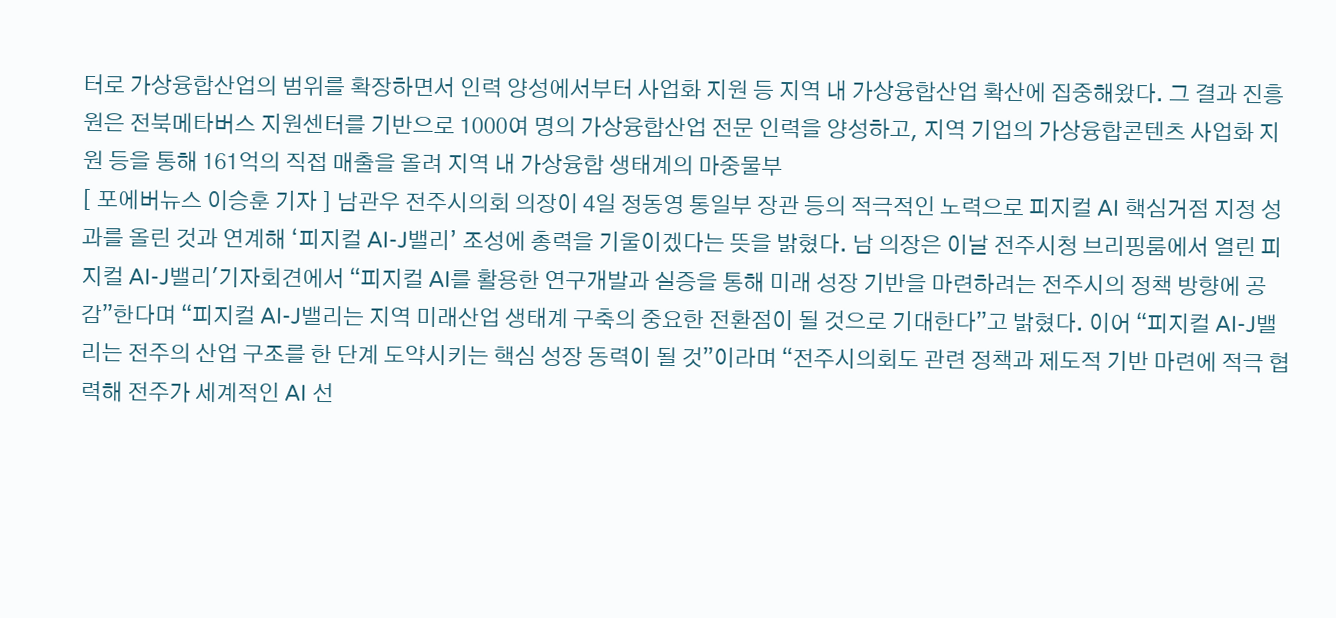터로 가상융합산업의 범위를 확장하면서 인력 양성에서부터 사업화 지원 등 지역 내 가상융합산업 확산에 집중해왔다. 그 결과 진흥원은 전북메타버스 지원센터를 기반으로 1000여 명의 가상융합산업 전문 인력을 양성하고, 지역 기업의 가상융합콘텐츠 사업화 지원 등을 통해 161억의 직접 매출을 올려 지역 내 가상융합 생태계의 마중물부
[ 포에버뉴스 이승훈 기자 ] 남관우 전주시의회 의장이 4일 정동영 통일부 장관 등의 적극적인 노력으로 피지컬 AI 핵심거점 지정 성과를 올린 것과 연계해 ‘피지컬 AI-J밸리’ 조성에 총력을 기울이겠다는 뜻을 밝혔다. 남 의장은 이날 전주시청 브리핑룸에서 열린 피지컬 AI-J밸리'기자회견에서 “피지컬 AI를 활용한 연구개발과 실증을 통해 미래 성장 기반을 마련하려는 전주시의 정책 방향에 공감”한다며 “피지컬 AI-J밸리는 지역 미래산업 생태계 구축의 중요한 전환점이 될 것으로 기대한다”고 밝혔다. 이어 “피지컬 AI-J밸리는 전주의 산업 구조를 한 단계 도약시키는 핵심 성장 동력이 될 것”이라며 “전주시의회도 관련 정책과 제도적 기반 마련에 적극 협력해 전주가 세계적인 AI 선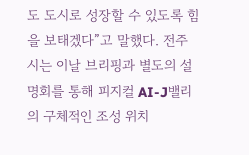도 도시로 성장할 수 있도록 힘을 보태겠다”고 말했다. 전주시는 이날 브리핑과 별도의 설명회를 통해 피지컬 AI-J밸리의 구체적인 조성 위치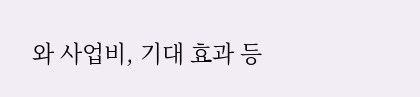와 사업비, 기대 효과 등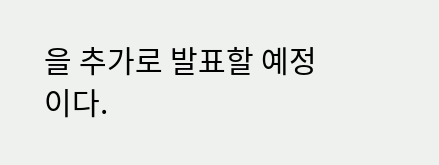을 추가로 발표할 예정이다.